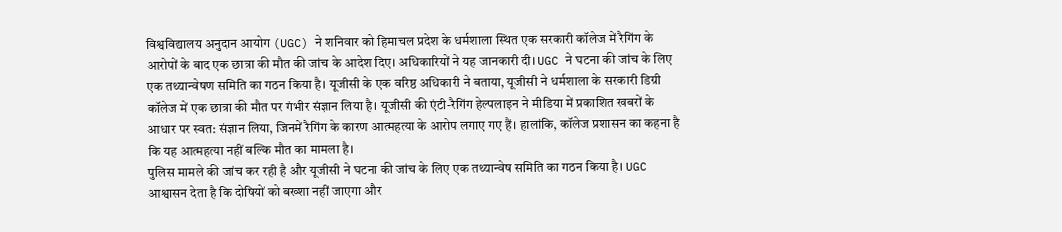विश्वविद्यालय अनुदान आयोग (UGC) ने शनिवार को हिमाचल प्रदेश के धर्मशाला स्थित एक सरकारी कॉलेज में रैगिंग के आरोपों के बाद एक छात्रा की मौत की जांच के आदेश दिए। अधिकारियों ने यह जानकारी दी। UGC ने घटना की जांच के लिए एक तथ्यान्वेषण समिति का गठन किया है। यूजीसी के एक वरिष्ठ अधिकारी ने बताया, यूजीसी ने धर्मशाला के सरकारी डिग्री कॉलेज में एक छात्रा की मौत पर गंभीर संज्ञान लिया है। यूजीसी की एंटी-रैगिंग हेल्पलाइन ने मीडिया में प्रकाशित खबरों के आधार पर स्वत: संज्ञान लिया, जिनमें रैगिंग के कारण आत्महत्या के आरोप लगाए गए हैं। हालांकि, कॉलेज प्रशासन का कहना है कि यह आत्महत्या नहीं बल्कि मौत का मामला है।
पुलिस मामले की जांच कर रही है और यूजीसी ने घटना की जांच के लिए एक तथ्यान्वेष समिति का गठन किया है। UGC आश्वासन देता है कि दोषियों को बख्शा नहीं जाएगा और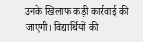उनके खिलाफ कड़ी कार्रवाई की जाएगी। विद्यार्थियों की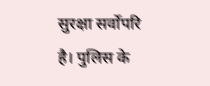सुरक्षा सर्वोपरि है। पुलिस के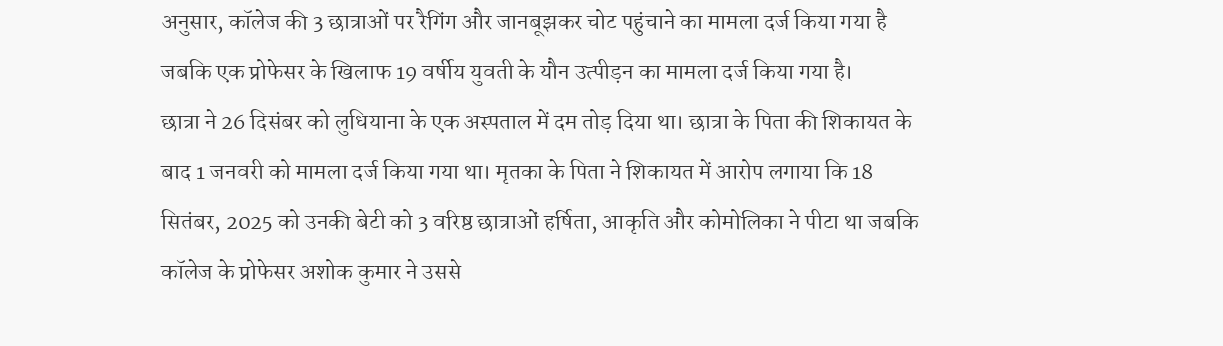अनुसार, कॉलेज की 3 छात्राओं पर रैगिंग और जानबूझकर चोट पहुंचाने का मामला दर्ज किया गया है जबकि एक प्रोफेसर के खिलाफ 19 वर्षीय युवती के यौन उत्पीड़न का मामला दर्ज किया गया है।
छात्रा ने 26 दिसंबर को लुधियाना के एक अस्पताल में दम तोड़ दिया था। छात्रा के पिता की शिकायत के बाद 1 जनवरी को मामला दर्ज किया गया था। मृतका के पिता ने शिकायत में आरोप लगाया कि 18 सितंबर, 2025 को उनकी बेटी को 3 वरिष्ठ छात्राओं हर्षिता, आकृति और कोमोलिका ने पीटा था जबकि कॉलेज के प्रोफेसर अशोक कुमार ने उससे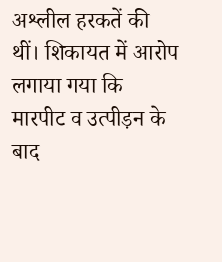अश्लील हरकतें की थीं। शिकायत में आरोप लगाया गया कि मारपीट व उत्पीड़न के बाद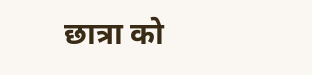छात्रा को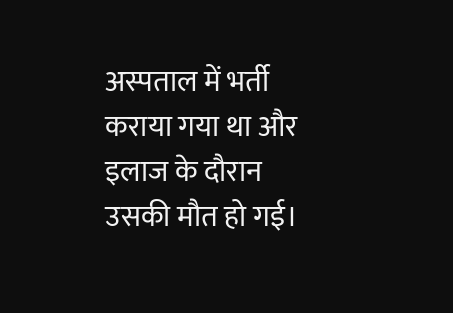अस्पताल में भर्ती कराया गया था और इलाज के दौरान उसकी मौत हो गई।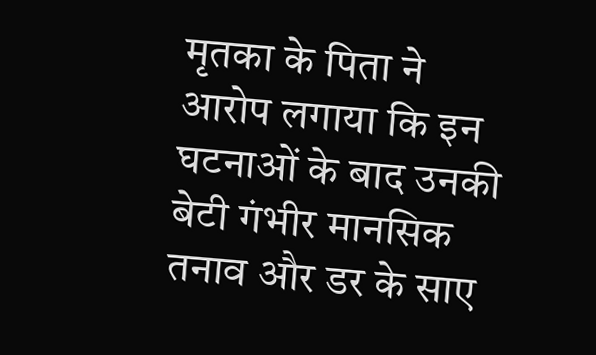मृतका के पिता ने आरोप लगाया कि इन घटनाओं के बाद उनकी बेटी गंभीर मानसिक तनाव और डर के साए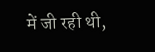में जी रही थी,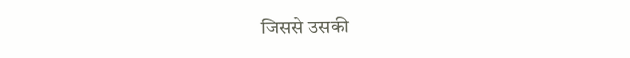जिससे उसकी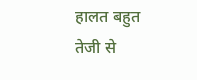हालत बहुत तेजी से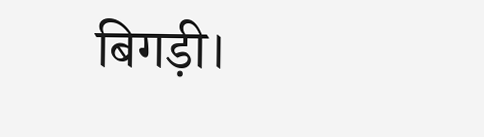बिगड़ी।